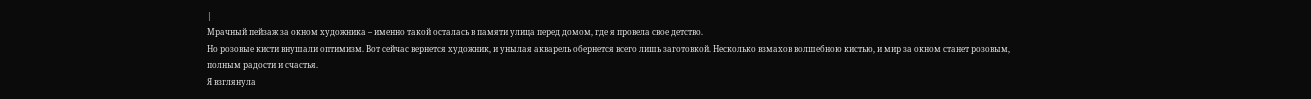|
Мрачный пейзаж за окном художника – именно такой осталась в памяти улица перед домом, где я провела свое детство.
Но розовые кисти внушали оптимизм. Вот сейчас вернется художник, и унылая акварель обернется всего лишь заготовкой. Несколько взмахов волшебною кистью, и мир за окном станет розовым, полным радости и счастья.
Я взглянула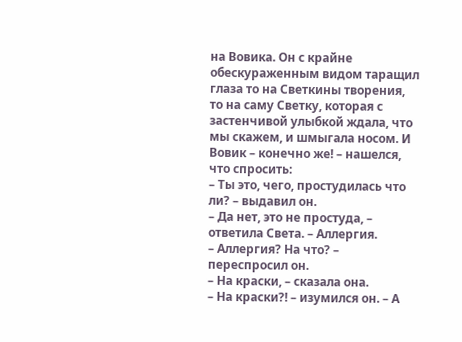на Вовика. Он с крайне обескураженным видом таращил глаза то на Светкины творения, то на саму Светку, которая с застенчивой улыбкой ждала, что мы скажем, и шмыгала носом. И Вовик – конечно же! – нашелся, что спросить:
– Ты это, чего, простудилась что ли? – выдавил он.
– Да нет, это не простуда, – ответила Света. – Аллергия.
– Аллергия? На что? – переспросил он.
– На краски, – сказала она.
– На краски?! – изумился он. – А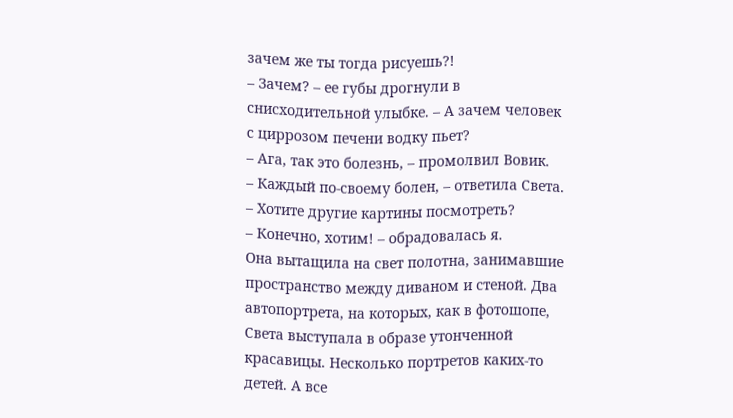зачем же ты тогда рисуешь?!
– Зачем? – ее губы дрогнули в снисходительной улыбке. – А зачем человек с циррозом печени водку пьет?
– Ага, так это болезнь, – промолвил Вовик.
– Каждый по-своему болен, – ответила Света. – Хотите другие картины посмотреть?
– Конечно, хотим! – обрадовалась я.
Она вытащила на свет полотна, занимавшие пространство между диваном и стеной. Два автопортрета, на которых, как в фотошопе, Света выступала в образе утонченной красавицы. Несколько портретов каких-то детей. А все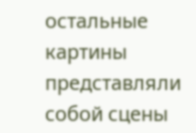остальные картины представляли собой сцены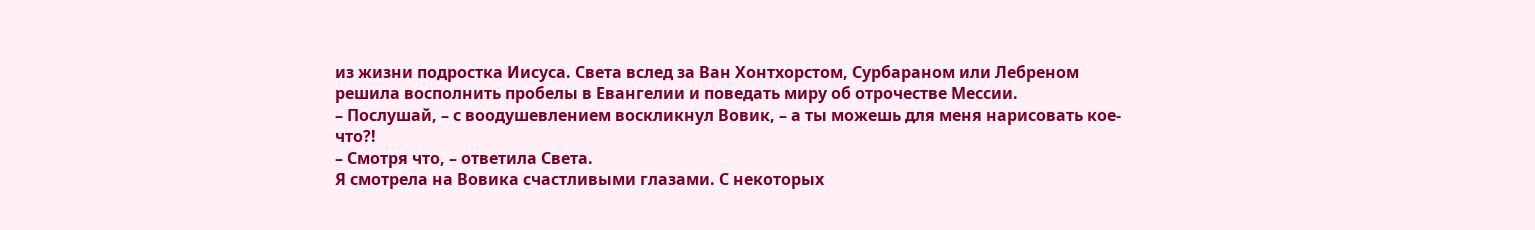из жизни подростка Иисуса. Света вслед за Ван Хонтхорстом, Сурбараном или Лебреном решила восполнить пробелы в Евангелии и поведать миру об отрочестве Мессии.
– Послушай, – с воодушевлением воскликнул Вовик, – а ты можешь для меня нарисовать кое-что?!
– Смотря что, – ответила Света.
Я смотрела на Вовика счастливыми глазами. С некоторых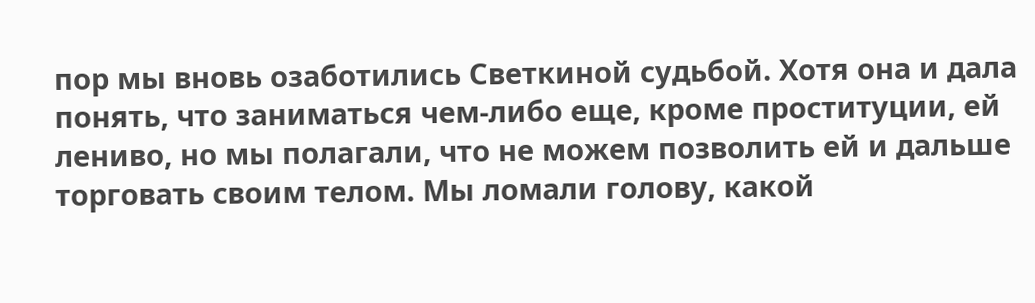пор мы вновь озаботились Светкиной судьбой. Хотя она и дала понять, что заниматься чем-либо еще, кроме проституции, ей лениво, но мы полагали, что не можем позволить ей и дальше торговать своим телом. Мы ломали голову, какой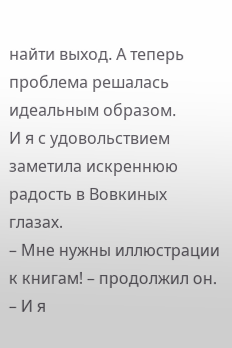найти выход. А теперь проблема решалась идеальным образом.
И я с удовольствием заметила искреннюю радость в Вовкиных глазах.
– Мне нужны иллюстрации к книгам! – продолжил он. – И я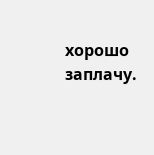хорошо заплачу.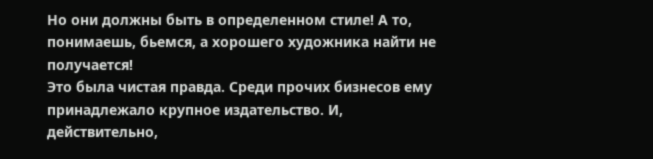Но они должны быть в определенном стиле! А то, понимаешь, бьемся, а хорошего художника найти не получается!
Это была чистая правда. Среди прочих бизнесов ему принадлежало крупное издательство. И, действительно,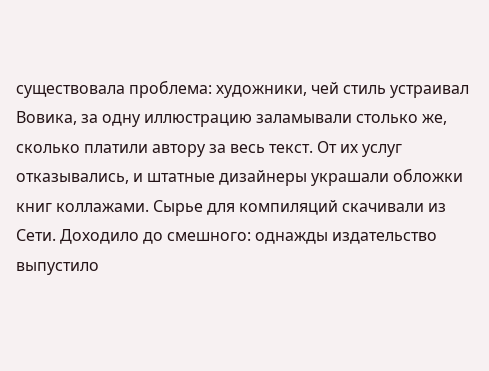существовала проблема: художники, чей стиль устраивал Вовика, за одну иллюстрацию заламывали столько же, сколько платили автору за весь текст. От их услуг отказывались, и штатные дизайнеры украшали обложки книг коллажами. Сырье для компиляций скачивали из Сети. Доходило до смешного: однажды издательство выпустило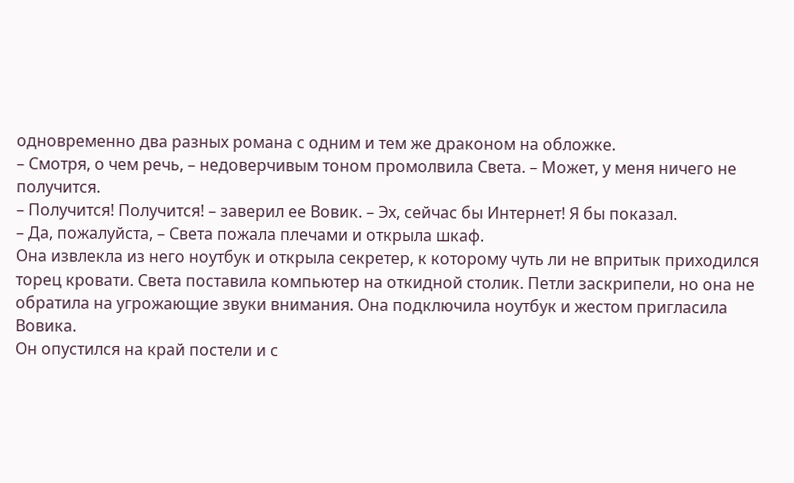одновременно два разных романа с одним и тем же драконом на обложке.
– Смотря, о чем речь, – недоверчивым тоном промолвила Света. – Может, у меня ничего не получится.
– Получится! Получится! – заверил ее Вовик. – Эх, сейчас бы Интернет! Я бы показал.
– Да, пожалуйста, – Света пожала плечами и открыла шкаф.
Она извлекла из него ноутбук и открыла секретер, к которому чуть ли не впритык приходился торец кровати. Света поставила компьютер на откидной столик. Петли заскрипели, но она не обратила на угрожающие звуки внимания. Она подключила ноутбук и жестом пригласила Вовика.
Он опустился на край постели и с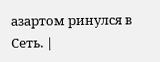азартом ринулся в Сеть. |